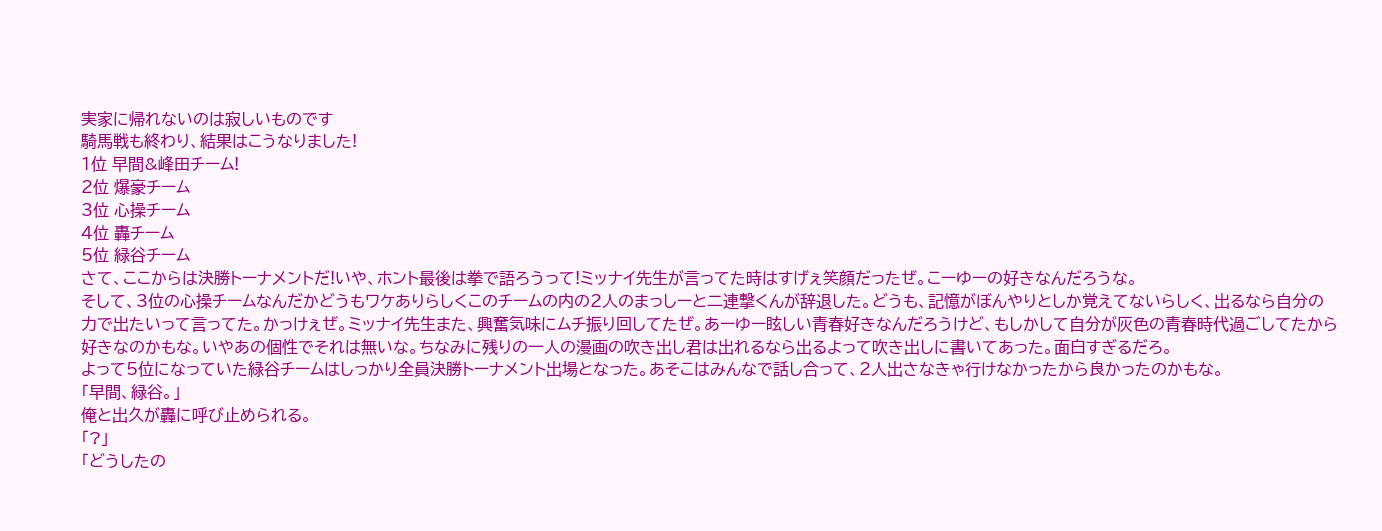実家に帰れないのは寂しいものです
騎馬戦も終わり、結果はこうなりました!
1位 早間&峰田チーム!
2位 爆豪チーム
3位 心操チーム
4位 轟チーム
5位 緑谷チーム
さて、ここからは決勝トーナメントだ!いや、ホント最後は拳で語ろうって!ミッナイ先生が言ってた時はすげぇ笑顔だったぜ。こーゆーの好きなんだろうな。
そして、3位の心操チームなんだかどうもワケありらしくこのチームの内の2人のまっしーと二連撃くんが辞退した。どうも、記憶がぼんやりとしか覚えてないらしく、出るなら自分の力で出たいって言ってた。かっけぇぜ。ミッナイ先生また、興奮気味にムチ振り回してたぜ。あーゆー眩しい青春好きなんだろうけど、もしかして自分が灰色の青春時代過ごしてたから好きなのかもな。いやあの個性でそれは無いな。ちなみに残りの一人の漫画の吹き出し君は出れるなら出るよって吹き出しに書いてあった。面白すぎるだろ。
よって5位になっていた緑谷チームはしっかり全員決勝トーナメント出場となった。あそこはみんなで話し合って、2人出さなきゃ行けなかったから良かったのかもな。
「早間、緑谷。」
俺と出久が轟に呼び止められる。
「?」
「どうしたの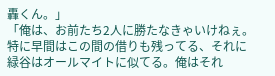轟くん。」
「俺は、お前たち2人に勝たなきゃいけねぇ。特に早間はこの間の借りも残ってる、それに緑谷はオールマイトに似てる。俺はそれ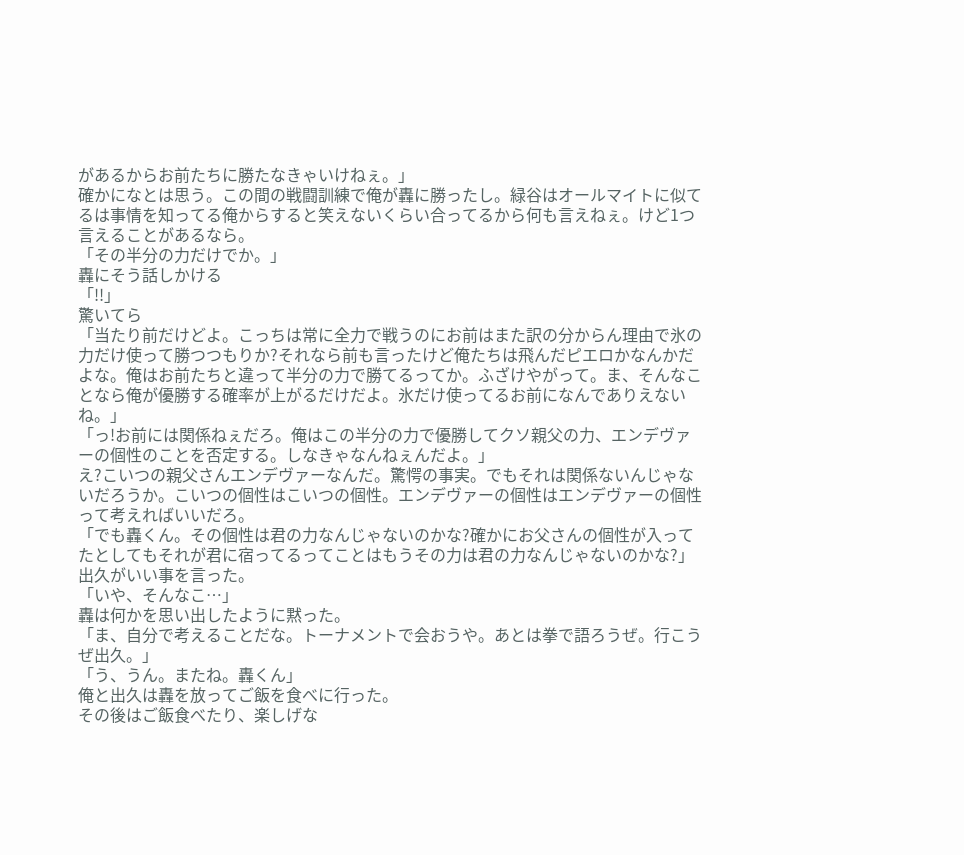があるからお前たちに勝たなきゃいけねぇ。」
確かになとは思う。この間の戦闘訓練で俺が轟に勝ったし。緑谷はオールマイトに似てるは事情を知ってる俺からすると笑えないくらい合ってるから何も言えねぇ。けど1つ言えることがあるなら。
「その半分の力だけでか。」
轟にそう話しかける
「!!」
驚いてら
「当たり前だけどよ。こっちは常に全力で戦うのにお前はまた訳の分からん理由で氷の力だけ使って勝つつもりか?それなら前も言ったけど俺たちは飛んだピエロかなんかだよな。俺はお前たちと違って半分の力で勝てるってか。ふざけやがって。ま、そんなことなら俺が優勝する確率が上がるだけだよ。氷だけ使ってるお前になんでありえないね。」
「っ!お前には関係ねぇだろ。俺はこの半分の力で優勝してクソ親父の力、エンデヴァーの個性のことを否定する。しなきゃなんねぇんだよ。」
え?こいつの親父さんエンデヴァーなんだ。驚愕の事実。でもそれは関係ないんじゃないだろうか。こいつの個性はこいつの個性。エンデヴァーの個性はエンデヴァーの個性って考えればいいだろ。
「でも轟くん。その個性は君の力なんじゃないのかな?確かにお父さんの個性が入ってたとしてもそれが君に宿ってるってことはもうその力は君の力なんじゃないのかな?」
出久がいい事を言った。
「いや、そんなこ…」
轟は何かを思い出したように黙った。
「ま、自分で考えることだな。トーナメントで会おうや。あとは拳で語ろうぜ。行こうぜ出久。」
「う、うん。またね。轟くん」
俺と出久は轟を放ってご飯を食べに行った。
その後はご飯食べたり、楽しげな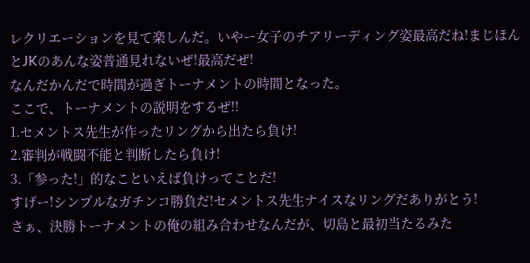レクリエーションを見て楽しんだ。いやー女子のチアリーディング姿最高だね!まじほんとJKのあんな姿普通見れないぜ!最高だぜ!
なんだかんだで時間が過ぎトーナメントの時間となった。
ここで、トーナメントの説明をするぜ!!
1.セメントス先生が作ったリングから出たら負け!
2.審判が戦闘不能と判断したら負け!
3.「参った!」的なこといえば負けってことだ!
すげー!シンプルなガチンコ勝負だ!セメントス先生ナイスなリングだありがとう!
さぁ、決勝トーナメントの俺の組み合わせなんだが、切島と最初当たるみた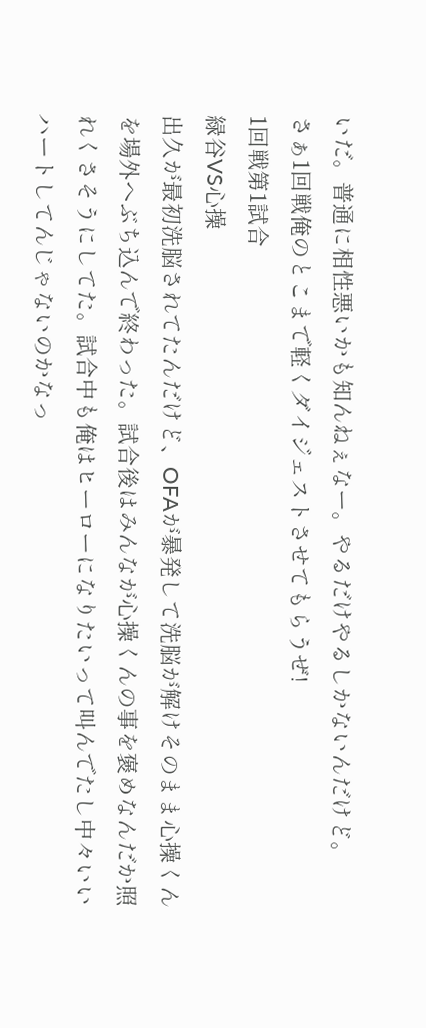いだ。普通に相性悪いかも知んねぇなー。やるだけやるしかないんだけど。
さぁ1回戦俺のとこまで軽くダイジェストさせてもらうぜ!
1回戦第1試合
緑谷VS心操
出久が最初洗脳されてたんだけど、OFAが暴発して洗脳が解けそのまま心操くんを場外へぶち込んで終わった。試合後はみんなが心操くんの事を褒めなんだか照れくさそうにしてた。試合中も俺はヒーローになりたいって叫んでたし中々いいハートしてんじゃないのかなっ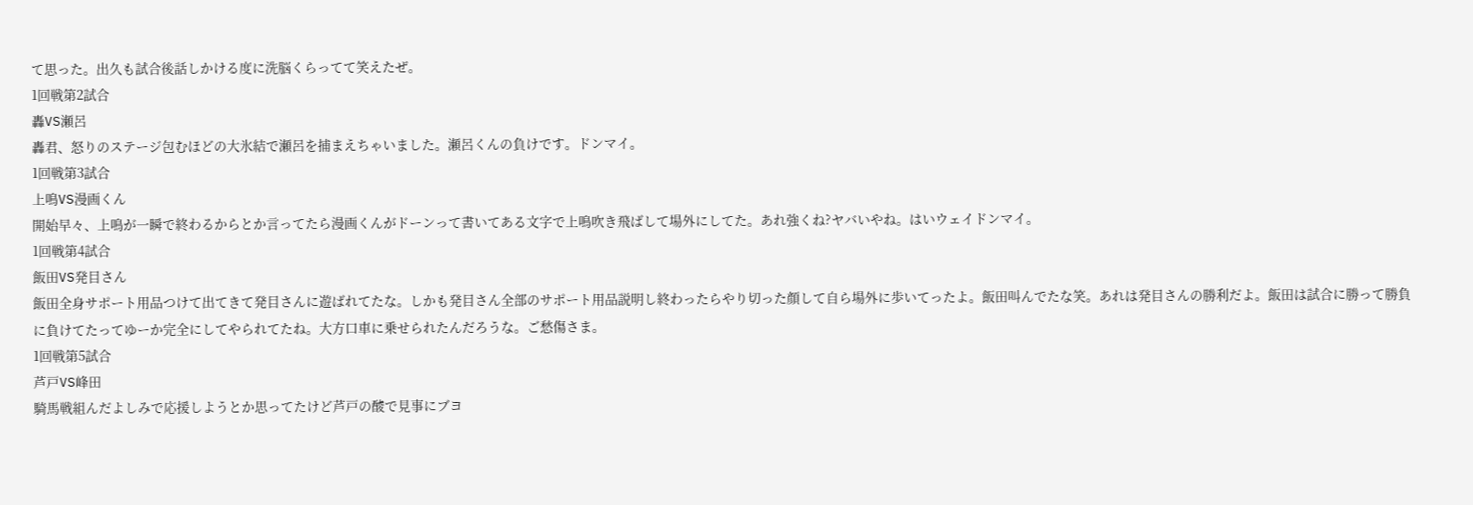て思った。出久も試合後話しかける度に洗脳くらってて笑えたぜ。
1回戦第2試合
轟VS瀬呂
轟君、怒りのステージ包むほどの大氷結で瀬呂を捕まえちゃいました。瀬呂くんの負けです。ドンマイ。
1回戦第3試合
上鳴VS漫画くん
開始早々、上鳴が一瞬で終わるからとか言ってたら漫画くんがドーンって書いてある文字で上鳴吹き飛ばして場外にしてた。あれ強くね?ヤバいやね。はいウェイドンマイ。
1回戦第4試合
飯田VS発目さん
飯田全身サポート用品つけて出てきて発目さんに遊ばれてたな。しかも発目さん全部のサポート用品説明し終わったらやり切った顔して自ら場外に歩いてったよ。飯田叫んでたな笑。あれは発目さんの勝利だよ。飯田は試合に勝って勝負に負けてたってゆーか完全にしてやられてたね。大方口車に乗せられたんだろうな。ご愁傷さま。
1回戦第5試合
芦戸VS峰田
騎馬戦組んだよしみで応援しようとか思ってたけど芦戸の酸で見事にブヨ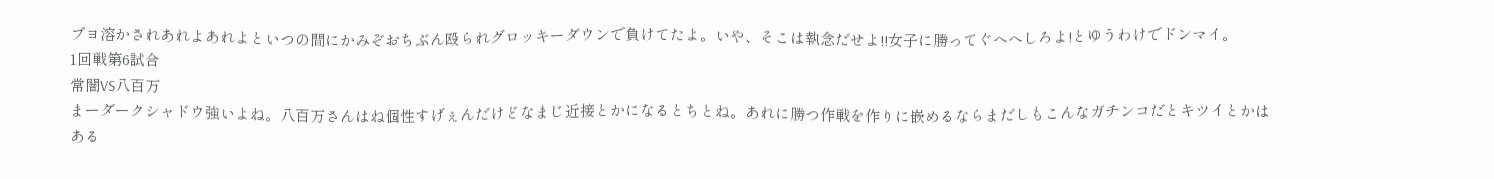ブヨ溶かされあれよあれよといつの間にかみぞおちぶん殴られグロッキーダウンで負けてたよ。いや、そこは執念だせよ!!女子に勝ってぐへへしろよ!とゆうわけでドンマイ。
1回戦第6試合
常闇VS八百万
まーダークシャドウ強いよね。八百万さんはね個性すげぇんだけどなまじ近接とかになるとちとね。あれに勝つ作戦を作りに嵌めるならまだしもこんなガチンコだとキツイとかはある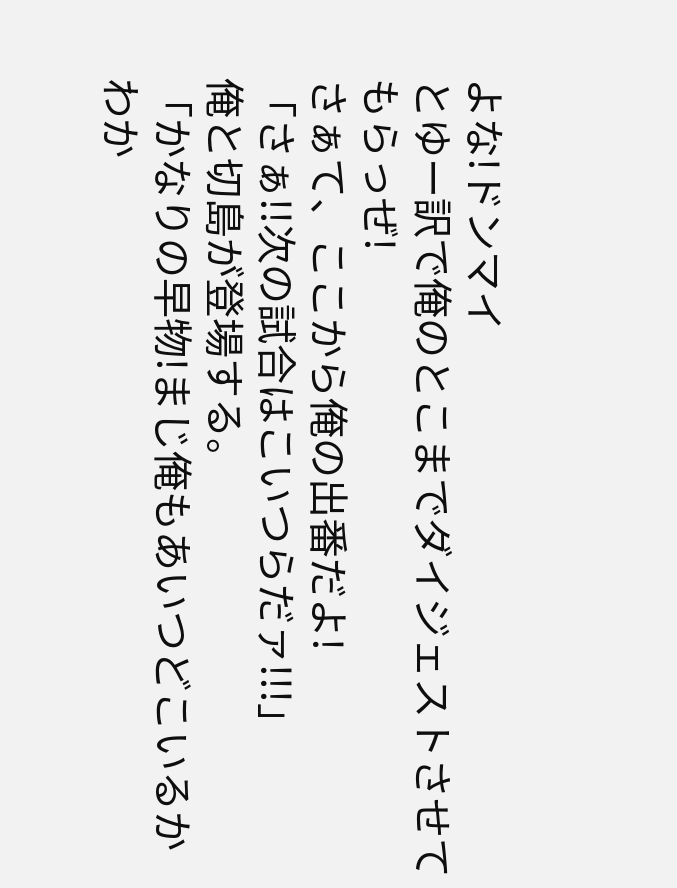よな!ドンマイ
とゆー訳で俺のとこまでダイジェストさせてもらっぜ!
さぁて、ここから俺の出番だよ!
「さぁ!!次の試合はこいつらだァ!!!」
俺と切島が登場する。
「かなりの早物!まじ俺もあいつどこいるかわか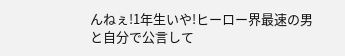んねぇ!1年生いや!ヒーロー界最速の男と自分で公言して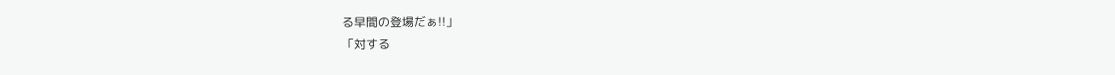る早間の登場だぁ!!」
「対する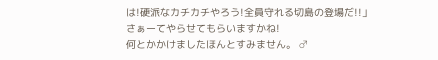は!硬派なカチカチやろう!全員守れる切島の登場だ!!」
さぁーてやらせてもらいますかね!
何とかかけましたほんとすみません。 ♂